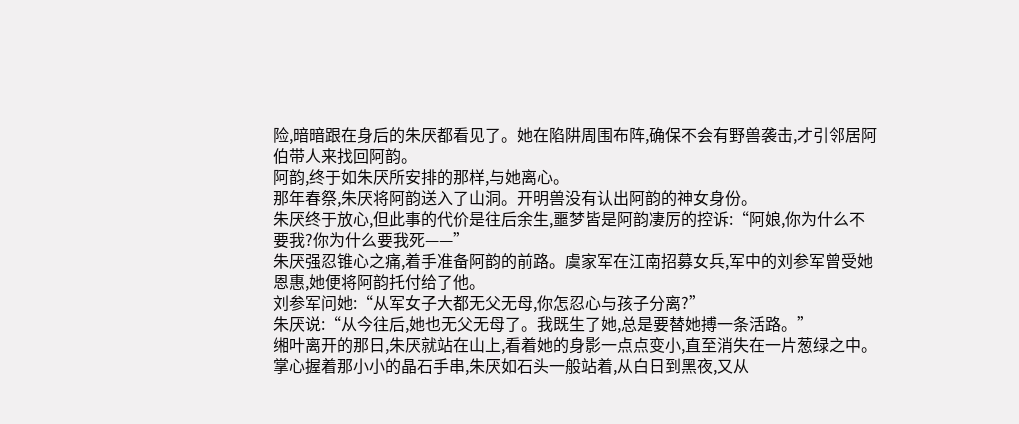险,暗暗跟在身后的朱厌都看见了。她在陷阱周围布阵,确保不会有野兽袭击,才引邻居阿伯带人来找回阿韵。
阿韵,终于如朱厌所安排的那样,与她离心。
那年春祭,朱厌将阿韵送入了山洞。开明兽没有认出阿韵的神女身份。
朱厌终于放心,但此事的代价是往后余生,噩梦皆是阿韵凄厉的控诉:“阿娘,你为什么不要我?你为什么要我死——”
朱厌强忍锥心之痛,着手准备阿韵的前路。虞家军在江南招募女兵,军中的刘参军曾受她恩惠,她便将阿韵托付给了他。
刘参军问她:“从军女子大都无父无母,你怎忍心与孩子分离?”
朱厌说:“从今往后,她也无父无母了。我既生了她,总是要替她搏一条活路。”
缃叶离开的那日,朱厌就站在山上,看着她的身影一点点变小,直至消失在一片葱绿之中。
掌心握着那小小的晶石手串,朱厌如石头一般站着,从白日到黑夜,又从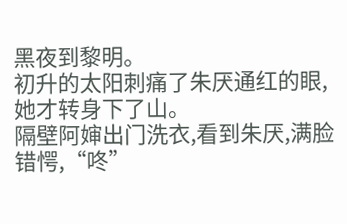黑夜到黎明。
初升的太阳刺痛了朱厌通红的眼,她才转身下了山。
隔壁阿婶出门洗衣,看到朱厌,满脸错愕,“咚”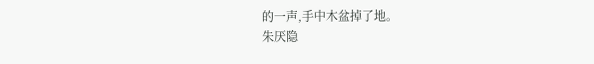的一声,手中木盆掉了地。
朱厌隐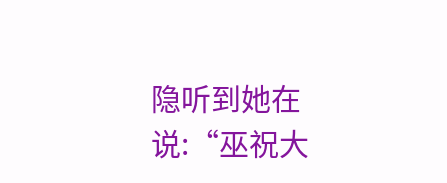隐听到她在说:“巫祝大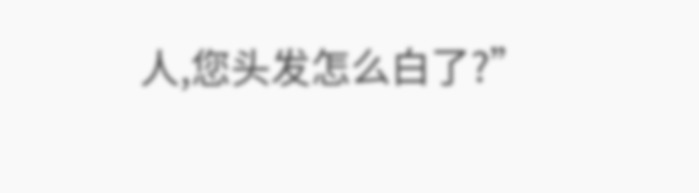人,您头发怎么白了?”